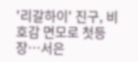'리갈하이' 진구, 비호감 면모로 첫등장…서은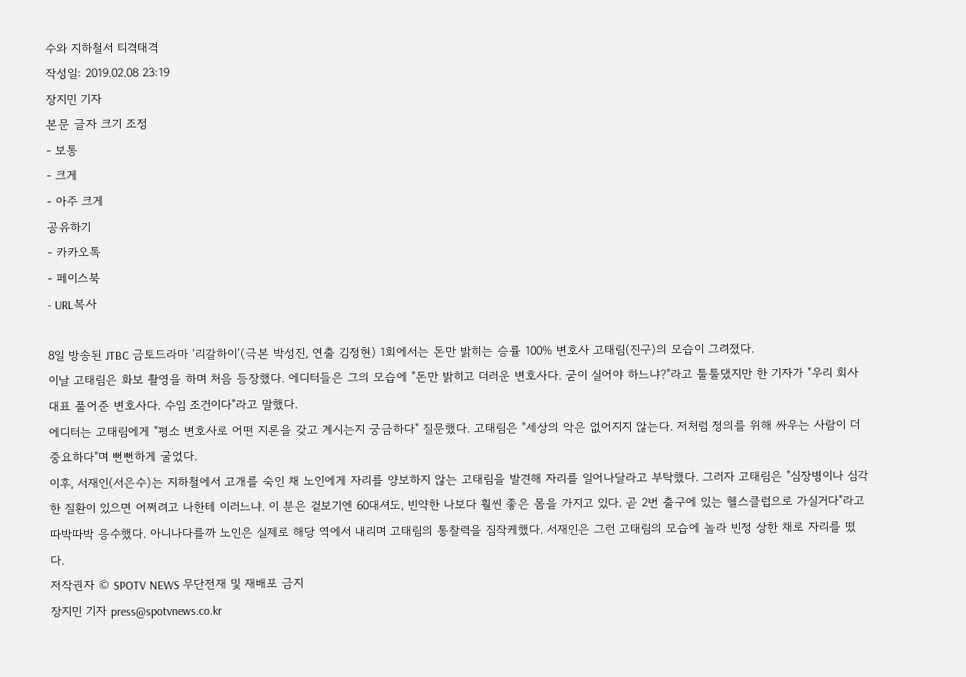수와 지하철서 티격태격
작성일: 2019.02.08 23:19
장지민 기자
본문 글자 크기 조정
- 보통
- 크게
- 아주 크게
공유하기
- 카카오톡
- 페이스북
- URL복사

8일 방송된 JTBC 금토드라마 ‘리갈하이’(극본 박성진, 연출 김정현) 1회에서는 돈만 밝히는 승률 100% 변호사 고태림(진구)의 모습이 그려졌다.
이날 고태림은 화보 촬영을 하며 처음 등장했다. 에디터들은 그의 모습에 "돈만 밝히고 더러운 변호사다. 굳이 실어야 하느냐?"라고 툴툴댔지만 한 기자가 "우리 회사 대표 풀어준 변호사다. 수임 조건이다"라고 말했다.
에디터는 고태림에게 "평소 변호사로 어떤 지론을 갖고 계시는지 궁금하다" 질문했다. 고태림은 "세상의 악은 없어지지 않는다. 저처럼 정의를 위해 싸우는 사람이 더 중요하다"며 뻔뻔하게 굴었다.
이후, 서재인(서은수)는 지하철에서 고개를 숙인 채 노인에게 자리를 양보하지 않는 고태림을 발견해 자리를 일어나달라고 부탁했다. 그러자 고태림은 "심장병이나 심각한 질환이 있으면 어쩌려고 나한테 이러느냐. 이 분은 겉보기엔 60대셔도, 빈약한 나보다 훨씬 좋은 몸을 가지고 있다. 곧 2번 출구에 있는 헬스클럽으로 가실거다"라고 따박따박 응수했다. 아니나다를까 노인은 실제로 해당 역에서 내리며 고태림의 통찰력을 짐작케했다. 서재인은 그런 고태림의 모습에 놀라 빈정 상한 채로 자리를 떴다.
저작권자 © SPOTV NEWS 무단전재 및 재배포 금지
장지민 기자 press@spotvnews.co.kr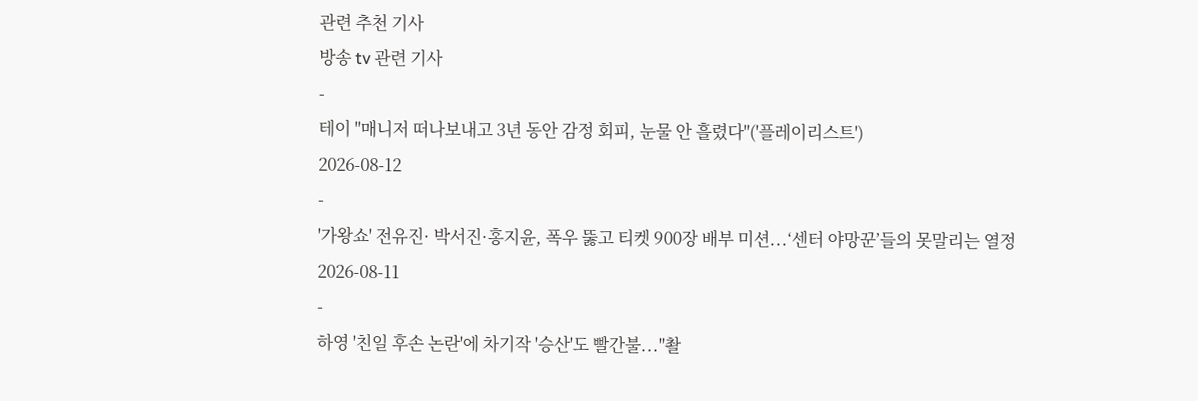관련 추천 기사
방송 tv 관련 기사
-
테이 "매니저 떠나보내고 3년 동안 감정 회피, 눈물 안 흘렸다"('플레이리스트')
2026-08-12
-
'가왕쇼' 전유진· 박서진·홍지윤, 폭우 뚫고 티켓 900장 배부 미션...‘센터 야망꾼’들의 못말리는 열정
2026-08-11
-
하영 '친일 후손 논란'에 차기작 '승산'도 빨간불..."촬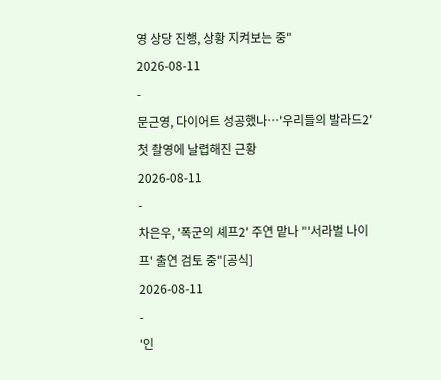영 상당 진행, 상황 지켜보는 중"
2026-08-11
-
문근영, 다이어트 성공했나…'우리들의 발라드2' 첫 촬영에 날렵해진 근황
2026-08-11
-
차은우, '폭군의 셰프2' 주연 맡나 "'서라벌 나이프' 출연 검토 중"[공식]
2026-08-11
-
'인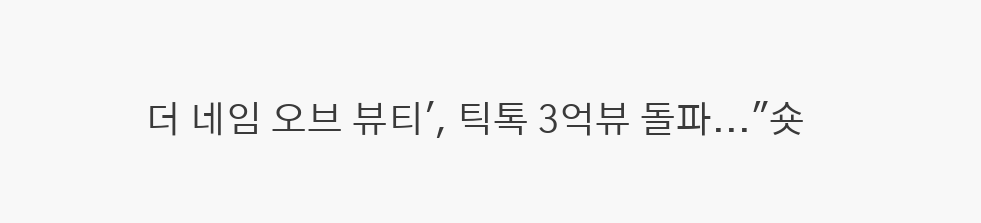더 네임 오브 뷰티', 틱톡 3억뷰 돌파..."숏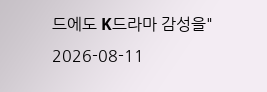드에도 K드라마 감성을"
2026-08-11